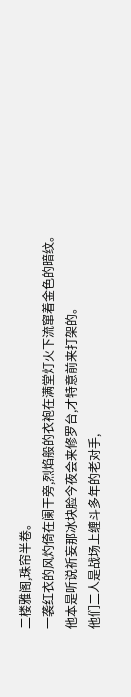二楼雅阁,珠帘半卷。
一袭红衣的风灼倚在阑干旁,烈焰般的衣袍在满堂灯火下流窜着金色的暗纹。
他本是听说祈妄那冰块脸今夜会来修罗台,才特意前来打架的。
他们二人是战场上缠斗多年的老对手,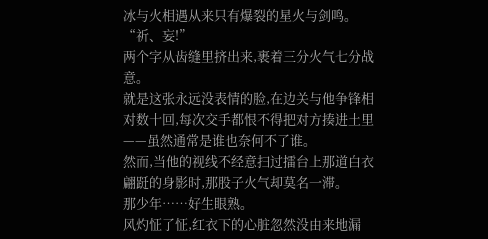冰与火相遇从来只有爆裂的星火与剑鸣。
“祈、妄!”
两个字从齿缝里挤出来,裹着三分火气七分战意。
就是这张永远没表情的脸,在边关与他争锋相对数十回,每次交手都恨不得把对方揍进土里——虽然通常是谁也奈何不了谁。
然而,当他的视线不经意扫过擂台上那道白衣翩跹的身影时,那股子火气却莫名一滞。
那少年……好生眼熟。
风灼怔了怔,红衣下的心脏忽然没由来地漏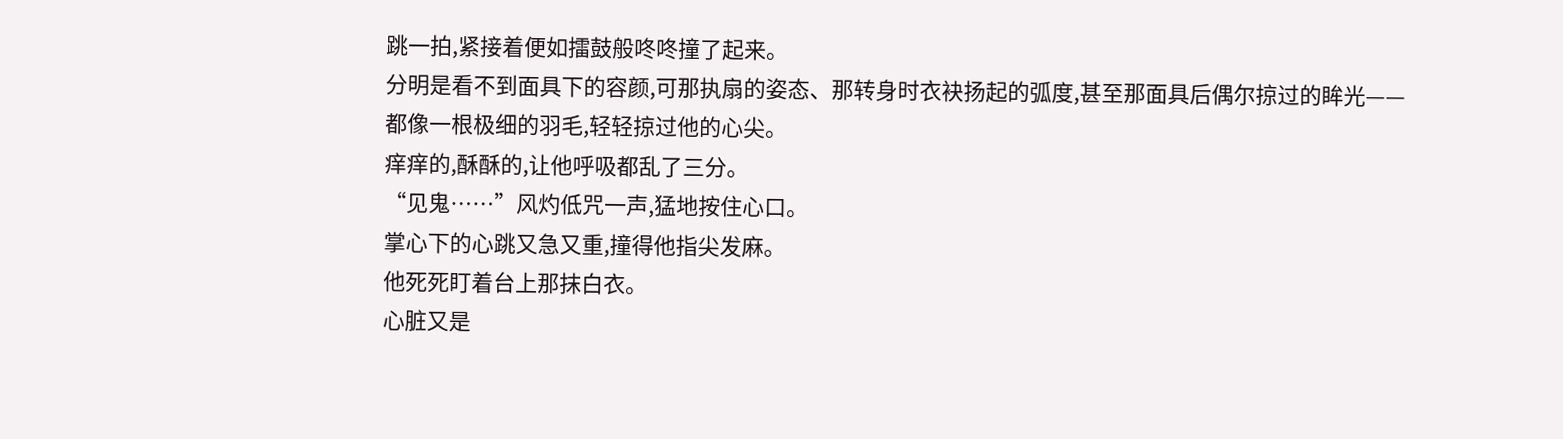跳一拍,紧接着便如擂鼓般咚咚撞了起来。
分明是看不到面具下的容颜,可那执扇的姿态、那转身时衣袂扬起的弧度,甚至那面具后偶尔掠过的眸光——都像一根极细的羽毛,轻轻掠过他的心尖。
痒痒的,酥酥的,让他呼吸都乱了三分。
“见鬼……”风灼低咒一声,猛地按住心口。
掌心下的心跳又急又重,撞得他指尖发麻。
他死死盯着台上那抹白衣。
心脏又是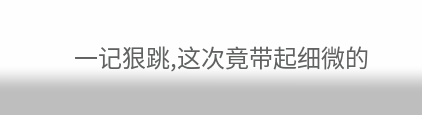一记狠跳,这次竟带起细微的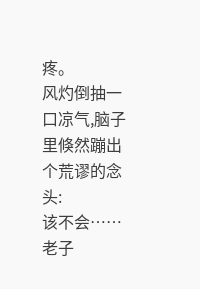疼。
风灼倒抽一口凉气,脑子里倏然蹦出个荒谬的念头:
该不会……老子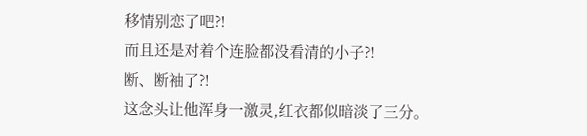移情别恋了吧?!
而且还是对着个连脸都没看清的小子?!
断、断袖了?!
这念头让他浑身一激灵,红衣都似暗淡了三分。